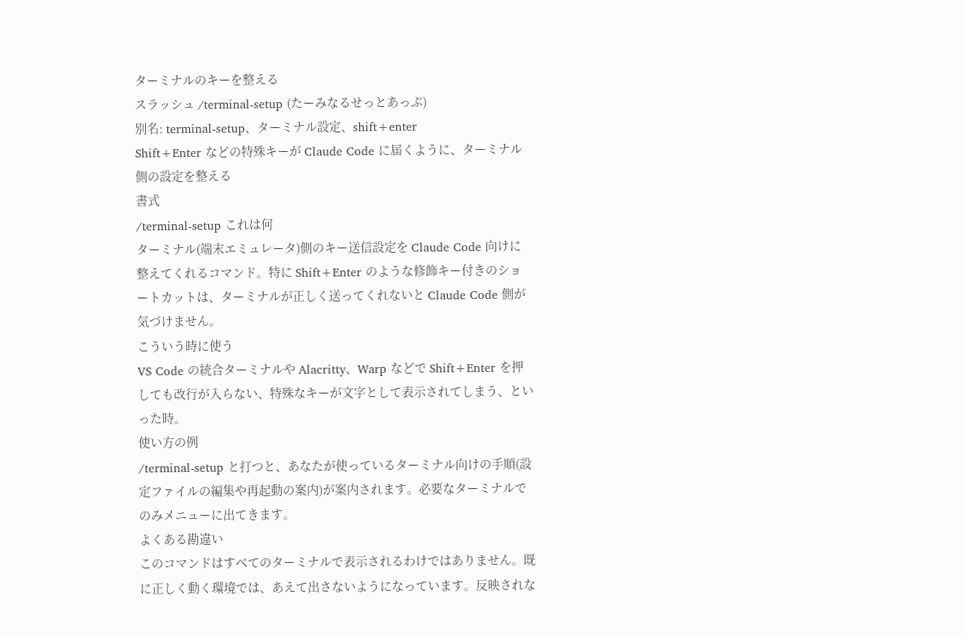ターミナルのキーを整える
スラッシュ /terminal-setup (たーみなるせっとあっぷ)
別名: terminal-setup、ターミナル設定、shift+enter
Shift+Enter などの特殊キーが Claude Code に届くように、ターミナル側の設定を整える
書式
/terminal-setup これは何
ターミナル(端末エミュレータ)側のキー送信設定を Claude Code 向けに整えてくれるコマンド。特に Shift+Enter のような修飾キー付きのショートカットは、ターミナルが正しく送ってくれないと Claude Code 側が気づけません。
こういう時に使う
VS Code の統合ターミナルや Alacritty、Warp などで Shift+Enter を押しても改行が入らない、特殊なキーが文字として表示されてしまう、といった時。
使い方の例
/terminal-setup と打つと、あなたが使っているターミナル向けの手順(設定ファイルの編集や再起動の案内)が案内されます。必要なターミナルでのみメニューに出てきます。
よくある勘違い
このコマンドはすべてのターミナルで表示されるわけではありません。既に正しく動く環境では、あえて出さないようになっています。反映されな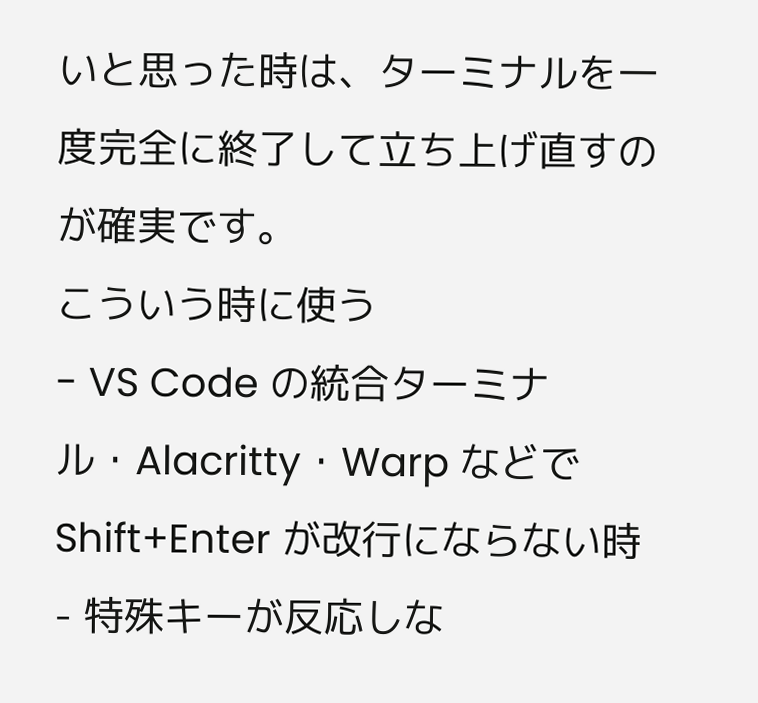いと思った時は、ターミナルを一度完全に終了して立ち上げ直すのが確実です。
こういう時に使う
- VS Code の統合ターミナル・Alacritty・Warp などで Shift+Enter が改行にならない時
- 特殊キーが反応しな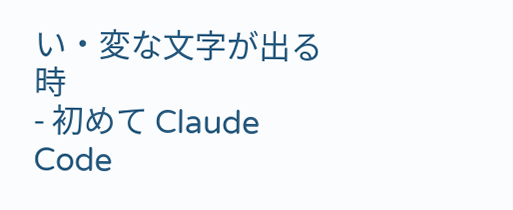い・変な文字が出る時
- 初めて Claude Code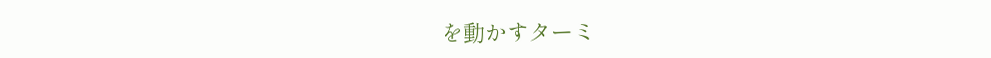を動かすターミ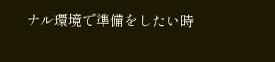ナル環境で準備をしたい時